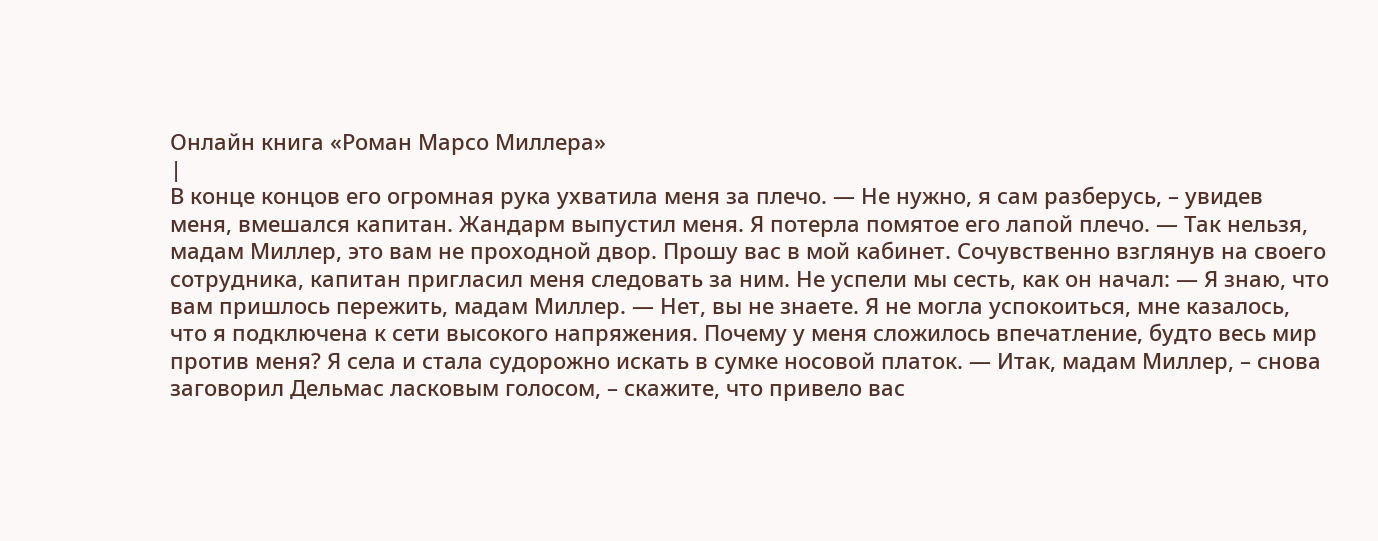Онлайн книга «Роман Марсо Миллера»
|
В конце концов его огромная рука ухватила меня за плечо. — Не нужно, я сам разберусь, – увидев меня, вмешался капитан. Жандарм выпустил меня. Я потерла помятое его лапой плечо. — Так нельзя, мадам Миллер, это вам не проходной двор. Прошу вас в мой кабинет. Сочувственно взглянув на своего сотрудника, капитан пригласил меня следовать за ним. Не успели мы сесть, как он начал: — Я знаю, что вам пришлось пережить, мадам Миллер. — Нет, вы не знаете. Я не могла успокоиться, мне казалось, что я подключена к сети высокого напряжения. Почему у меня сложилось впечатление, будто весь мир против меня? Я села и стала судорожно искать в сумке носовой платок. — Итак, мадам Миллер, – снова заговорил Дельмас ласковым голосом, – скажите, что привело вас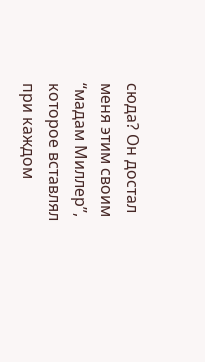сюда? Он достал меня этим своим “мадам Миллер”, которое вставлял при каждом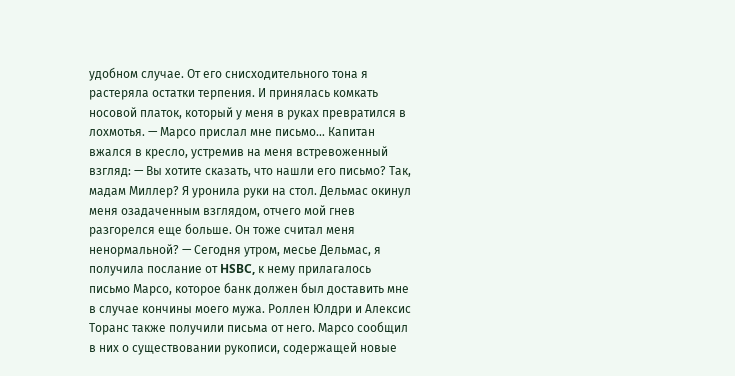удобном случае. От его снисходительного тона я растеряла остатки терпения. И принялась комкать носовой платок, который у меня в руках превратился в лохмотья. — Марсо прислал мне письмо… Капитан вжался в кресло, устремив на меня встревоженный взгляд: — Вы хотите сказать, что нашли его письмо? Так, мадам Миллер? Я уронила руки на стол. Дельмас окинул меня озадаченным взглядом, отчего мой гнев разгорелся еще больше. Он тоже считал меня ненормальной? — Сегодня утром, месье Дельмас, я получила послание от HSBC, к нему прилагалось письмо Марсо, которое банк должен был доставить мне в случае кончины моего мужа. Роллен Юлдри и Алексис Торанс также получили письма от него. Марсо сообщил в них о существовании рукописи, содержащей новые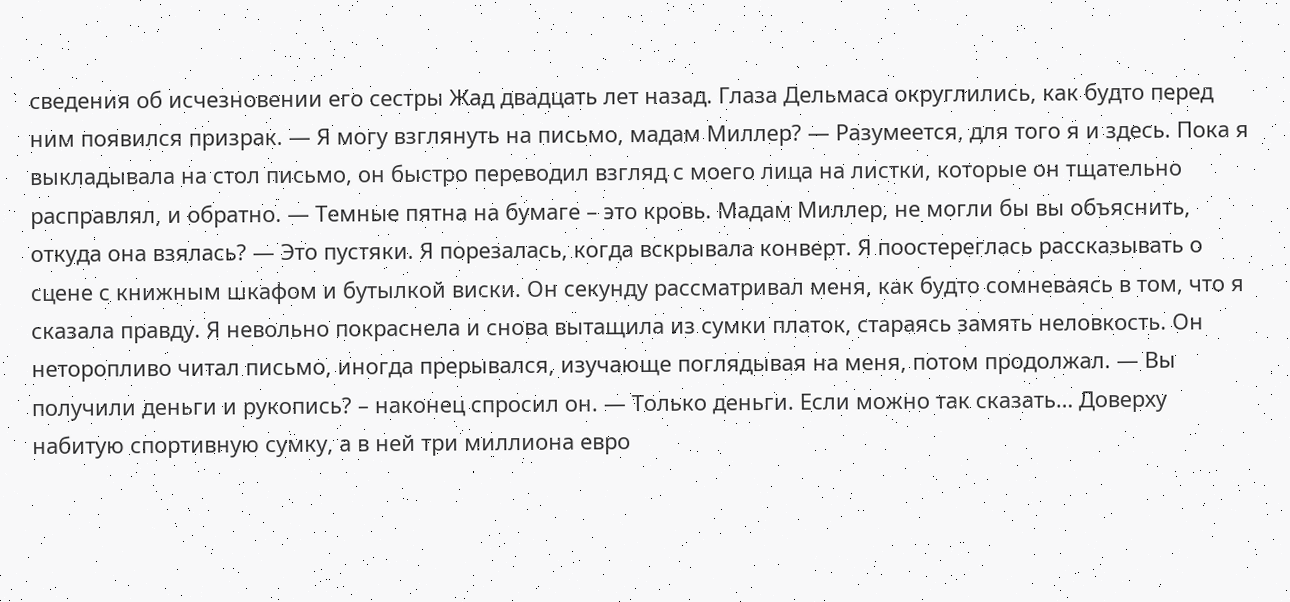сведения об исчезновении его сестры Жад двадцать лет назад. Глаза Дельмаса округлились, как будто перед ним появился призрак. — Я могу взглянуть на письмо, мадам Миллер? — Разумеется, для того я и здесь. Пока я выкладывала на стол письмо, он быстро переводил взгляд с моего лица на листки, которые он тщательно расправлял, и обратно. — Темные пятна на бумаге – это кровь. Мадам Миллер, не могли бы вы объяснить, откуда она взялась? — Это пустяки. Я порезалась, когда вскрывала конверт. Я поостереглась рассказывать о сцене с книжным шкафом и бутылкой виски. Он секунду рассматривал меня, как будто сомневаясь в том, что я сказала правду. Я невольно покраснела и снова вытащила из сумки платок, стараясь замять неловкость. Он неторопливо читал письмо, иногда прерывался, изучающе поглядывая на меня, потом продолжал. — Вы получили деньги и рукопись? – наконец спросил он. — Только деньги. Если можно так сказать… Доверху набитую спортивную сумку, а в ней три миллиона евро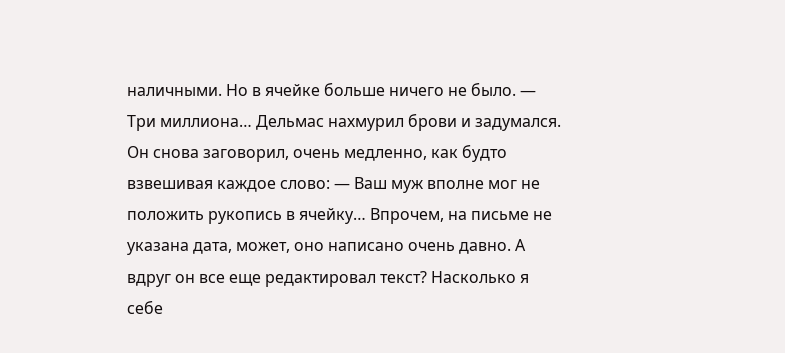наличными. Но в ячейке больше ничего не было. — Три миллиона… Дельмас нахмурил брови и задумался. Он снова заговорил, очень медленно, как будто взвешивая каждое слово: — Ваш муж вполне мог не положить рукопись в ячейку… Впрочем, на письме не указана дата, может, оно написано очень давно. А вдруг он все еще редактировал текст? Насколько я себе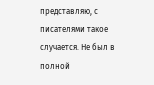представляю, с писателями такое случается. Не был в полной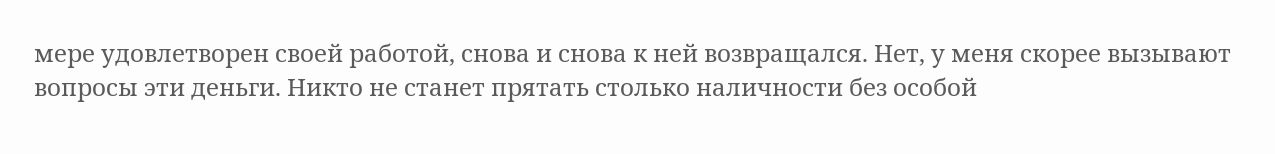мере удовлетворен своей работой, снова и снова к ней возвращался. Нет, у меня скорее вызывают вопросы эти деньги. Никто не станет прятать столько наличности без особой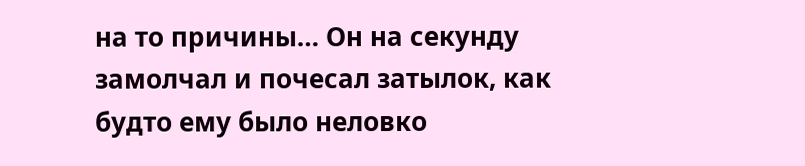на то причины… Он на секунду замолчал и почесал затылок, как будто ему было неловко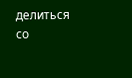делиться со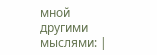мной другими мыслями: |